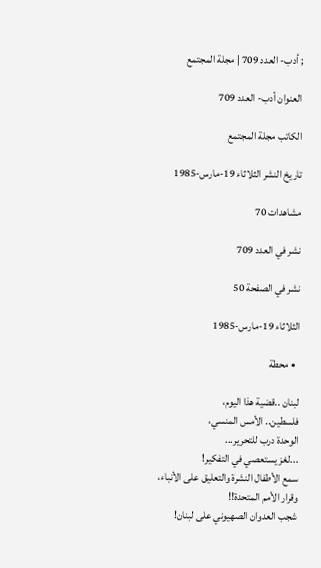; أدب- العدد 709 | مجلة المجتمع

العنوان أدب- العدد 709

الكاتب مجلة المجتمع

تاريخ النشر الثلاثاء 19-مارس-1985

مشاهدات 70

نشر في العدد 709

نشر في الصفحة 50

الثلاثاء 19-مارس-1985

  • محطة

لبنان ..قضية هذا اليوم،
فلسطين.. الأمس المنسي،
الوحدة درب للتحرير...
...لغز يستعصي في التفكير!
سمع الأطفال النشرة والتعليق على الأنباء،
وقرار الأمم المتحدة!!
شجب العدوان الصهيوني على لبنان!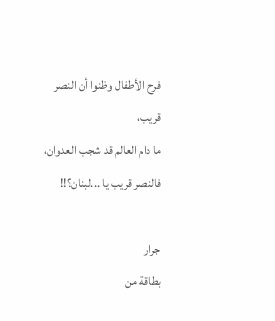فرح الأطفال وظنوا أن النصر قريب،
ما دام العالم قد شجب العدوان،
فالنصر قريب يا ...لبنان؟!!

جرار
بطاقة من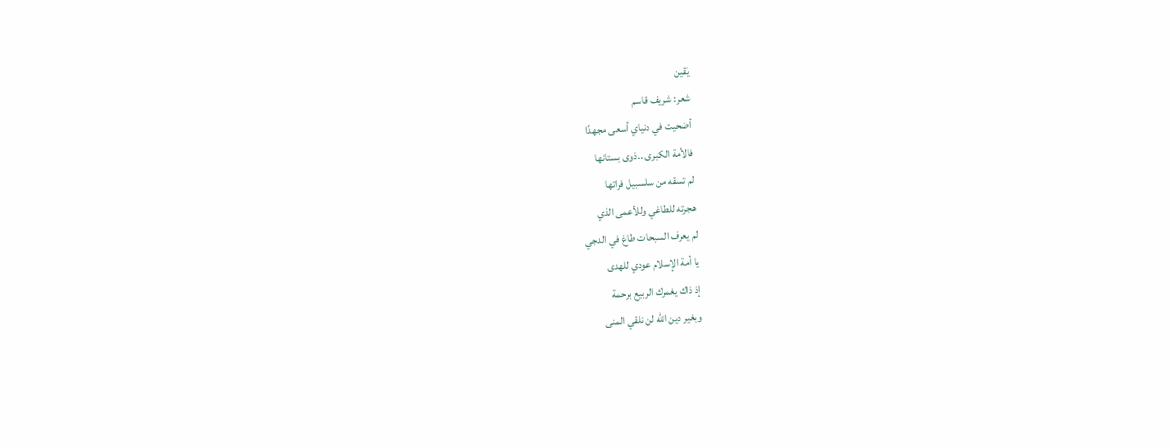يَقين
شعر: شريف قاسم
أضحيت في دنياي أسعى مجهدًا
فالأمة الكبرى ..ذوى بستانها
لم تسقه من سلسبيل فراتها
هجرته للطاغي وللأعمى الذي
لم يعرف السبحات طاغ في الدجي
يا أمة الإسلام عودي للهدى
إذ ذاك يغمرك الربيع برحمة
وبغير دين الله لن نلقي المنى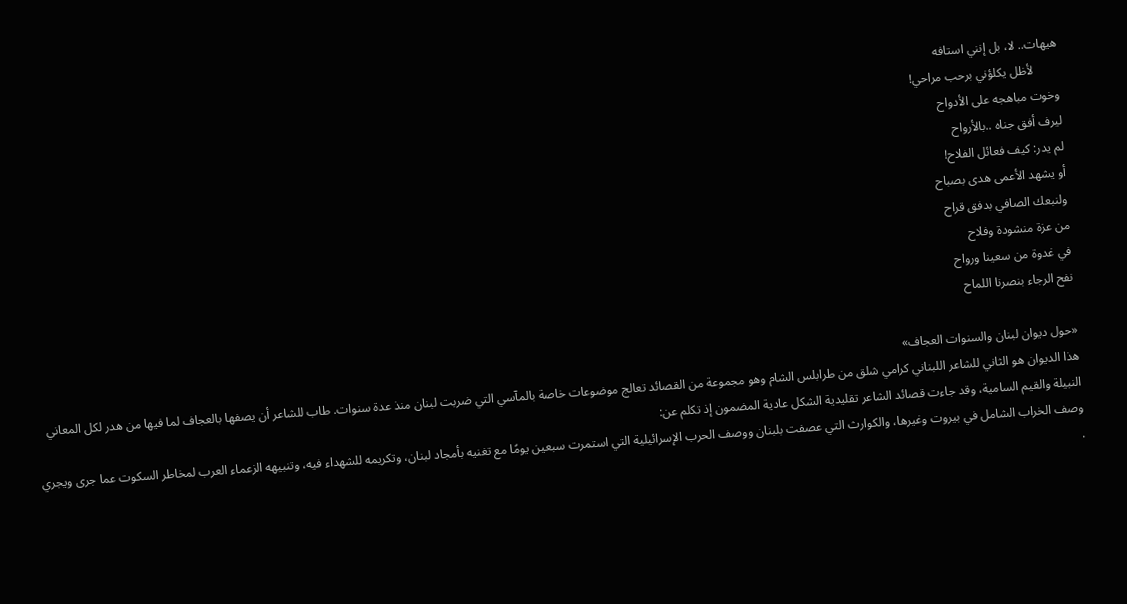هيهات.. لا، بل إنني استافه
        لأظل يكلؤني برحب مراحي!
وخوت مباهجه على الأدواح
ليرف أفق جناه ..بالأرواح
لم يدر: كيف فعائل الفلاح!
أو يشهد الأعمى هدى بصباح
ولنبعك الصافي بدفق قراح
من عزة منشودة وفلاح
في غدوة من سعينا ورواح
نفح الرجاء بنصرنا اللماح

«حول ديوان لبنان والسنوات العجاف»
هذا الديوان هو الثاني للشاعر اللبناني كرامي شلق من طرابلس الشام وهو مجموعة من القصائد تعالج موضوعات خاصة بالمآسي التي ضربت لبنان منذ عدة سنوات. طاب للشاعر أن يصفها بالعجاف لما فيها من هدر لكل المعاني النبيلة والقيم السامية، وقد جاءت قصائد الشاعر تقليدية الشكل عادية المضمون إذ تكلم عن:
وصف الخراب الشامل في بيروت وغيرها، والكوارث التي عصفت بلبنان ووصف الحرب الإسرائيلية التي استمرت سبعين يومًا مع تغنيه بأمجاد لبنان، وتكريمه للشهداء فيه، وتنبيهه الزعماء العرب لمخاطر السكوت عما جرى ويجري .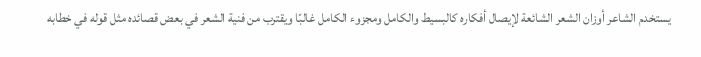يستخدم الشاعر أوزان الشعر الشائعة لإيصال أفكاره كالبسيط والكامل ومجزوء الكامل غالبًا ويقترب من فنية الشعر في بعض قصائده مثل قوله في خطابه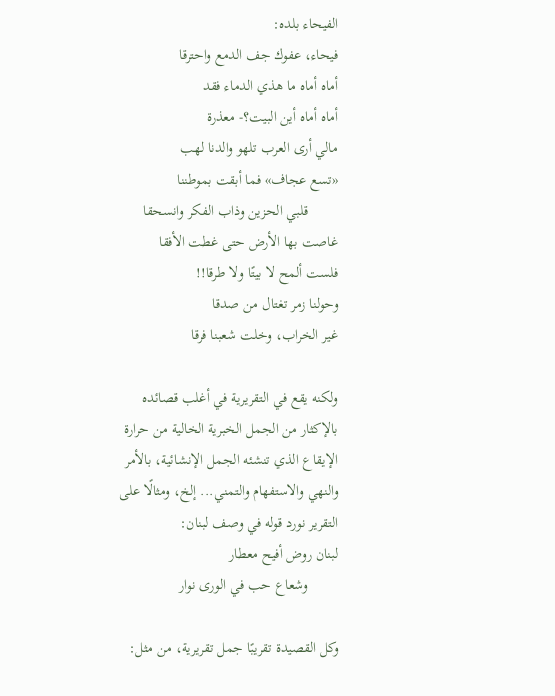الفيحاء بلده:
فيحاء، عفوك جف الدمع واحترقا
أماه أماه ما هذي الدماء فقد
أماه أماه أين البيت؟- معذرة
مالي أرى العرب تلهو والدنا لهب
«تسع عجاف» فما أبقت بموطننا
        قلبي الحزين وذاب الفكر وانسحقا
غاصت بها الأرض حتى غطت الأفقا
فلست ألمح لا بيتًا ولا طرقا!!
وحولنا زمر تغتال من صدقا
غير الخراب، وخلت شعبنا فرقا

ولكنه يقع في التقريرية في أغلب قصائده بالإكثار من الجمل الخبرية الخالية من حرارة الإيقاع الذي تنشئه الجمل الإنشائية، بالأمر والنهي والاستفهام والتمني... إلخ، ومثالًا على التقرير نورد قوله في وصف لبنان:
لبنان روض أفيح معطار
        وشعاع حب في الورى نوار

وكل القصيدة تقريبًا جمل تقريرية، من مثل: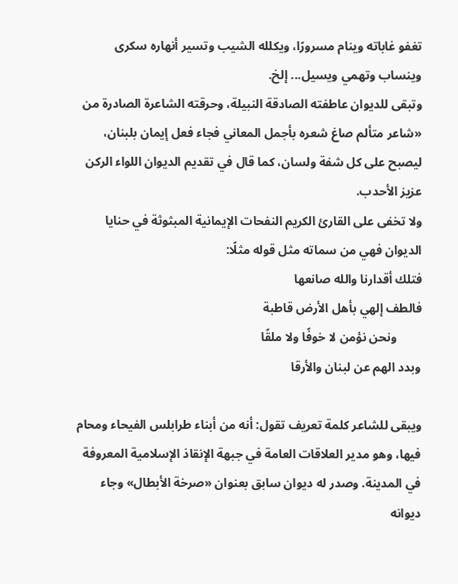تغفو غاباته وينام مسرورًا، ويكلله الشيب وتسير أنهاره سكرى وينساب وتهمي ويسيل... إلخ.
وتبقى للديوان عاطفته الصادقة النبيلة، وحرقته الشاعرة الصادرة من «شاعر متألم صاغ شعره بأجمل المعاني فجاء فعل إيمان بلبنان، ليصبح على كل شفة ولسان، كما قال في تقديم الديوان اللواء الركن عزيز الأحدب.
ولا تخفى على القارئ الكريم النفحات الإيمانية المبثوثة في حنايا الديوان فهي من سماته مثل قوله مثلًا:
فتلك أقدارنا والله صانعها
فالطف إلهي بأهل الأرض قاطبة
        ونحن نؤمن لا خوفًا ولا ملقًا
وبدد الهم عن لبنان والأرقا

ويبقى للشاعر كلمة تعريف تقول: أنه من أبناء طرابلس الفيحاء ومحام فيها، وهو مدير العلاقات العامة في جبهة الإنقاذ الإسلامية المعروفة في المدينة. وصدر له ديوان سابق بعنوان «صرخة الأبطال» وجاء ديوانه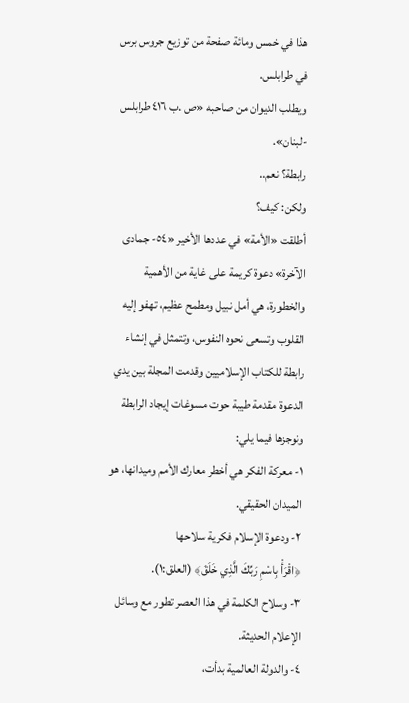هذا في خمس ومائة صفحة من توزيع جروس برس في طرابلس.
ويطلب الديوان من صاحبه «ص .ب ٤١٦ طرابلس -لبنان».
رابطة؟ نعم..
ولكن: كيف؟
أطلقت «الأمة» في عددها الأخير «٥٤- جمادى الآخرة» دعوة كريمة على غاية من الأهمية والخطورة، هي أمل نبيل ومطمح عظيم، تهفو إليه القلوب وتسعى نحوه النفوس، وتتمثل في إنشاء رابطة للكتاب الإسلاميين وقدمت المجلة بين يدي الدعوة مقدمة طيبة حوت مسوغات إيجاد الرابطة ونوجزها فيما يلي:
١- معركة الفكر هي أخطر معارك الأمم وميدانها، هو الميدان الحقيقي.
٢- ودعوة الإسلام فكرية سلاحها
﴿اقْرَأْ بِاسْمِ رَبِّكَ الَّذِي خَلَقَ﴾ (العلق:١).
٣- وسلاح الكلمة في هذا العصر تطور مع وسائل الإعلام الحديثة.
٤- والدولة العالمية بدأت،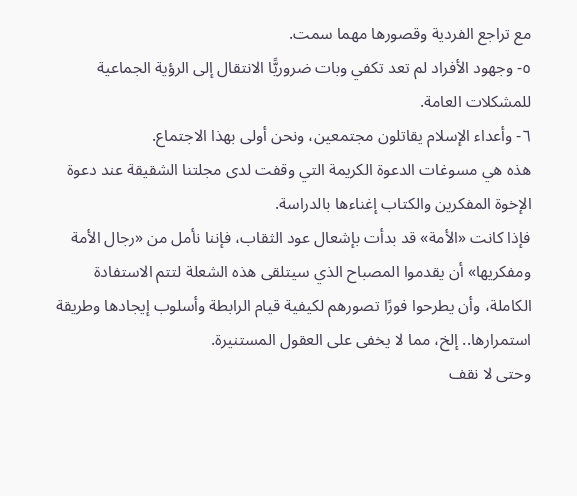مع تراجع الفردية وقصورها مهما سمت.
٥- وجهود الأفراد لم تعد تكفي وبات ضروريًّا الانتقال إلى الرؤية الجماعية للمشكلات العامة.
٦- وأعداء الإسلام يقاتلون مجتمعين، ونحن أولى بهذا الاجتماع.
هذه هي مسوغات الدعوة الكريمة التي وقفت لدى مجلتنا الشقيقة عند دعوة الإخوة المفكرين والكتاب إغناءها بالدراسة.
فإذا كانت «الأمة» قد بدأت بإشعال عود الثقاب، فإننا نأمل من «رجال الأمة ومفكريها» أن يقدموا المصباح الذي سيتلقى هذه الشعلة لتتم الاستفادة الكاملة، وأن يطرحوا فورًا تصورهم لكيفية قيام الرابطة وأسلوب إيجادها وطريقة استمرارها.. إلخ، مما لا يخفى على العقول المستنيرة.
وحتى لا نقف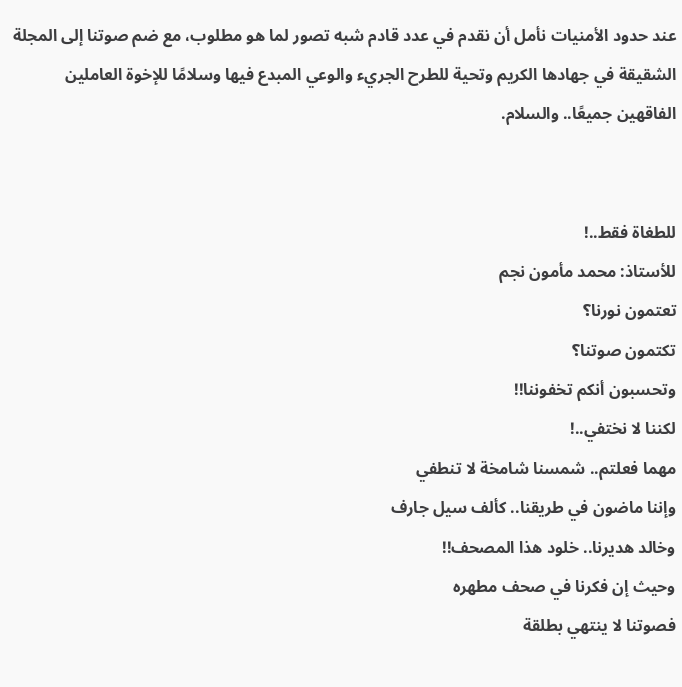عند حدود الأمنيات نأمل أن نقدم في عدد قادم شبه تصور لما هو مطلوب، مع ضم صوتنا إلى المجلة الشقيقة في جهادها الكريم وتحية للطرح الجريء والوعي المبدع فيها وسلامًا للإخوة العاملين الفاقهين جميعًا.. والسلام.


للطغاة فقط..!
للأستاذ: محمد مأمون نجم
تعتمون نورنا؟
تكتمون صوتنا؟
وتحسبون أنكم تخفوننا!!
لكننا لا نختفي..!
مهما فعلتم.. شمسنا شامخة لا تنطفي
وإننا ماضون في طريقنا.. كألف سيل جارف
وخالد هديرنا.. خلود هذا المصحف!!
وحيث إن فكرنا في صحف مطهره
فصوتنا لا ينتهي بطلقة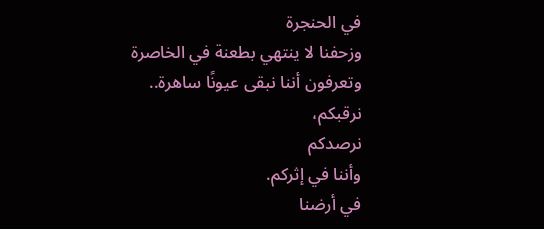في الحنجرة
وزحفنا لا ينتهي بطعنة في الخاصرة
وتعرفون أننا نبقى عيونًا ساهرة..
نرقبكم،
نرصدكم
وأننا في إثركم.
في أرضنا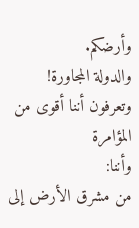وأرضكم.
والدولة المجاورة!
وتعرفون أننا أقوى من المؤامرة
وأننا:
من مشرق الأرض إلى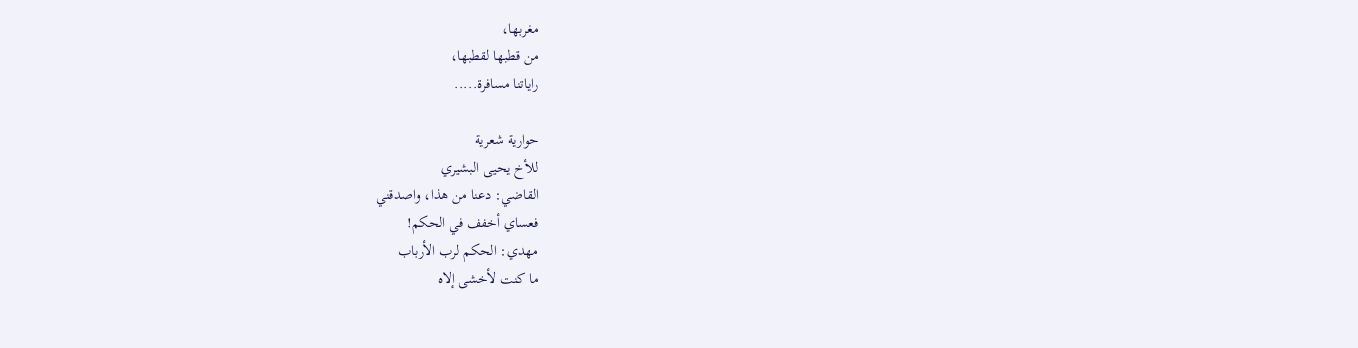مغربها،
من قطبها لقطبها،
راياتنا مسافرة.....

حوارية شعرية
للأخ يحيى البشيري
القاضي: دعنا من هذا، واصدقني
فعساي أخفف في الحكم!
مهدي: الحكم لرب الأرباب
ما كنت لأخشى إلاه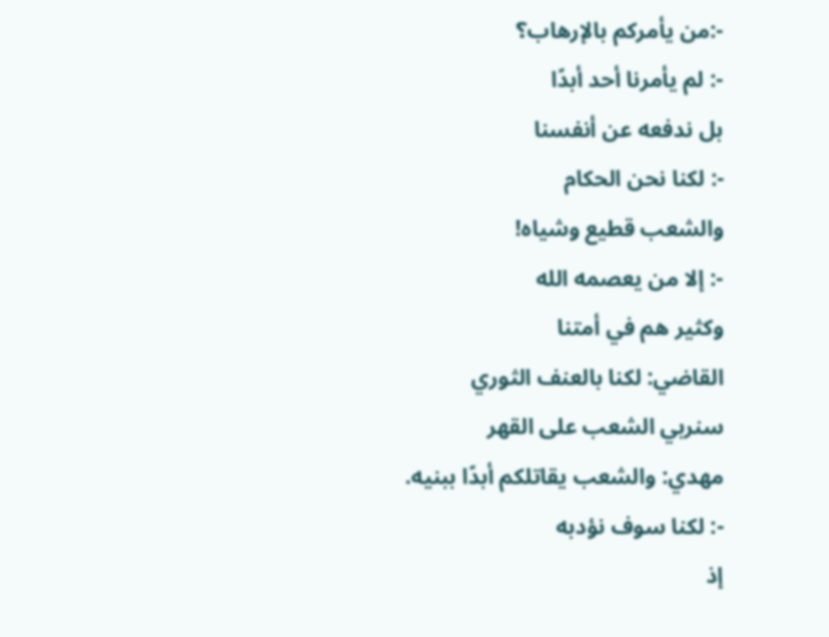-:من يأمركم بالإرهاب؟
-: لم يأمرنا أحد أبدًا
بل ندفعه عن أنفسنا
-: لكنا نحن الحكام
والشعب قطيع وشياه!
-: إلا من يعصمه الله
وكثير هم في أمتنا
القاضي: لكنا بالعنف الثوري
سنربي الشعب على القهر
مهدي: والشعب يقاتلكم أبدًا ببنيه.
-: لكنا سوف نؤدبه
إذ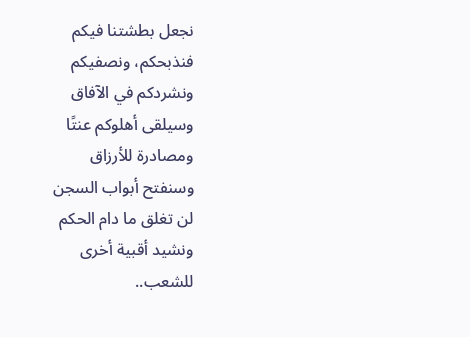نجعل بطشتنا فيكم
فنذبحكم، ونصفيكم
ونشردكم في الآفاق
وسيلقى أهلوكم عنتًا
ومصادرة للأرزاق
وسنفتح أبواب السجن
لن تغلق ما دام الحكم
ونشيد أقبية أخرى
للشعب..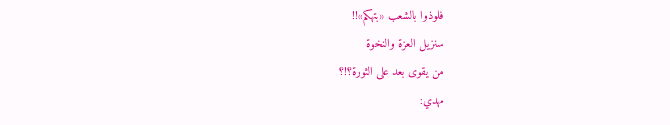فلوذوا بالشعب «بتهكم»!!
سنزيل العزة والنخوة
من يقوى بعد على الثورة؟!؟
مهدي: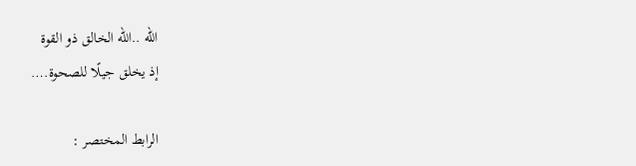الله ..الله الخالق ذو القوة
إذ يخلق جيلًا للصحوة.…

الرابط المختصر :